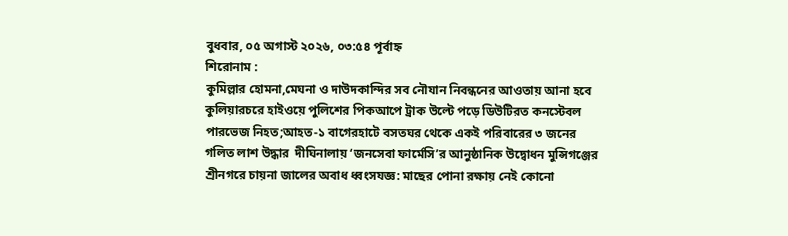বুধবার, ০৫ অগাস্ট ২০২৬, ০৩:৫৪ পূর্বাহ্ন
শিরোনাম :
কুমিল্লার হোমনা,মেঘনা ও দাউদকান্দির সব নৌযান নিবন্ধনের আওতায় আনা হবে কুলিয়ারচরে হাইওয়ে পুলিশের পিকআপে ট্রাক উল্টে পড়ে ডিউটিরত কনস্টেবল পারভেজ নিহত;আহত-১ বাগেরহাটে বসতঘর থেকে একই পরিবারের ৩ জনের গলিত লাশ উদ্ধার  দীঘিনালায় ‘জনসেবা ফার্মেসি’র আনুষ্ঠানিক উদ্বোধন মুন্সিগঞ্জের শ্রীনগরে চায়না জালের অবাধ ধ্বংসযজ্ঞ: মাছের পোনা রক্ষায় নেই কোনো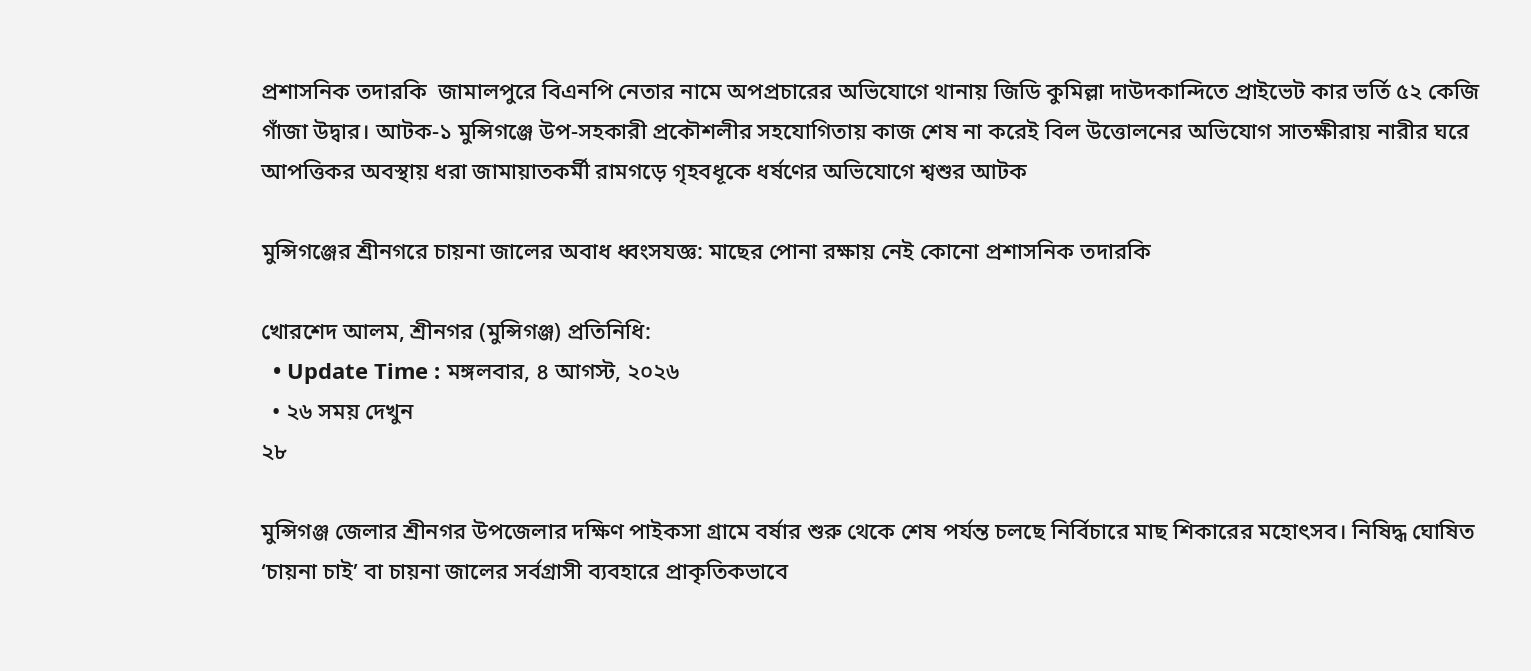প্রশাসনিক তদারকি  জামালপুরে বিএনপি নেতার নামে অপপ্রচারের অভিযোগে থানায় জিডি কুমিল্লা দাউদকান্দিতে প্রাইভেট কার ভর্তি ৫২ কেজি গাঁজা উদ্বার। আটক-১ মুন্সিগঞ্জে উপ-সহকারী প্রকৌশলীর সহযোগিতায় কাজ শেষ না করেই বিল উত্তোলনের অভিযোগ সাতক্ষীরায় নারীর ঘরে আপত্তিকর অবস্থায় ধরা জামায়াতকর্মী রামগড়ে গৃহবধূকে ধর্ষণের অভিযোগে শ্বশুর আটক

মুন্সিগঞ্জের শ্রীনগরে চায়না জালের অবাধ ধ্বংসযজ্ঞ: মাছের পোনা রক্ষায় নেই কোনো প্রশাসনিক তদারকি

খোরশেদ আলম, শ্রীনগর (মুন্সিগঞ্জ) প্রতিনিধি:
  • Update Time : মঙ্গলবার, ৪ আগস্ট, ২০২৬
  • ২৬ সময় দেখুন
২৮

মুন্সিগঞ্জ জেলার শ্রীনগর উপজেলার দক্ষিণ পাইকসা গ্রামে বর্ষার শুরু থেকে শেষ পর্যন্ত চলছে নির্বিচারে মাছ শিকারের মহোৎসব। নিষিদ্ধ ঘোষিত ‘চায়না চাই’ বা চায়না জালের সর্বগ্রাসী ব্যবহারে প্রাকৃতিকভাবে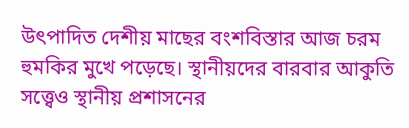উৎপাদিত দেশীয় মাছের বংশবিস্তার আজ চরম হুমকির মুখে পড়েছে। স্থানীয়দের বারবার আকুতি সত্ত্বেও স্থানীয় প্রশাসনের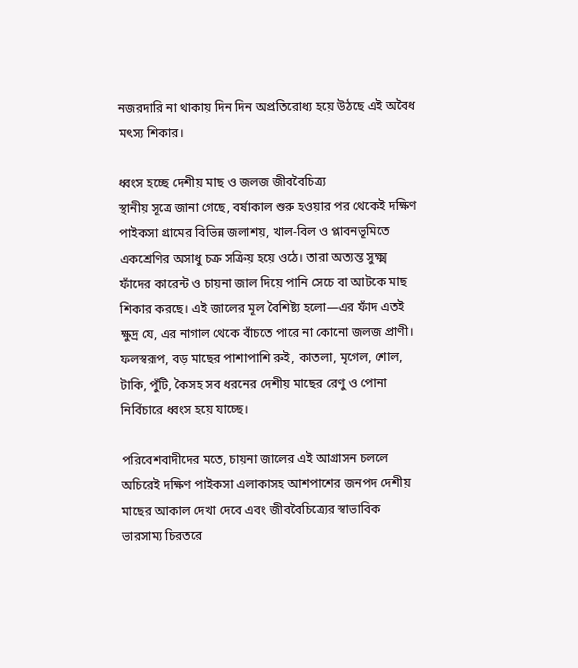নজরদারি না থাকায় দিন দিন অপ্রতিরোধ্য হয়ে উঠছে এই অবৈধ মৎস্য শিকার।

ধ্বংস হচ্ছে দেশীয় মাছ ও জলজ জীববৈচিত্র্য
স্থানীয় সূত্রে জানা গেছে, বর্ষাকাল শুরু হওয়ার পর থেকেই দক্ষিণ পাইকসা গ্রামের বিভিন্ন জলাশয়, খাল-বিল ও প্লাবনভূমিতে একশ্রেণির অসাধু চক্র সক্রিয় হয়ে ওঠে। তারা অত্যন্ত সুক্ষ্ম ফাঁদের কারেন্ট ও চায়না জাল দিয়ে পানি সেচে বা আটকে মাছ শিকার করছে। এই জালের মূল বৈশিষ্ট্য হলো—এর ফাঁদ এতই ক্ষুদ্র যে, এর নাগাল থেকে বাঁচতে পারে না কোনো জলজ প্রাণী। ফলস্বরূপ, বড় মাছের পাশাপাশি রুই, কাতলা, মৃগেল, শোল, টাকি, পুঁটি, কৈসহ সব ধরনের দেশীয় মাছের রেণু ও পোনা নির্বিচারে ধ্বংস হয়ে যাচ্ছে।

পরিবেশবাদীদের মতে, চায়না জালের এই আগ্রাসন চললে অচিরেই দক্ষিণ পাইকসা এলাকাসহ আশপাশের জনপদ দেশীয় মাছের আকাল দেখা দেবে এবং জীববৈচিত্র্যের স্বাভাবিক ভারসাম্য চিরতরে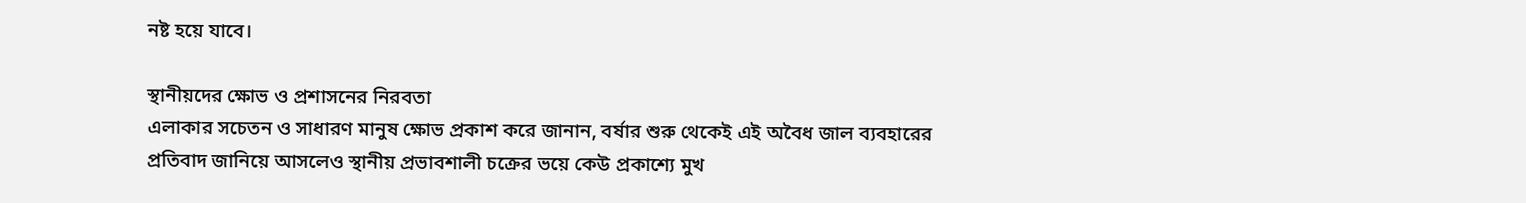নষ্ট হয়ে যাবে।

স্থানীয়দের ক্ষোভ ও প্রশাসনের নিরবতা
এলাকার সচেতন ও সাধারণ মানুষ ক্ষোভ প্রকাশ করে জানান, বর্ষার শুরু থেকেই এই অবৈধ জাল ব্যবহারের প্রতিবাদ জানিয়ে আসলেও স্থানীয় প্রভাবশালী চক্রের ভয়ে কেউ প্রকাশ্যে মুখ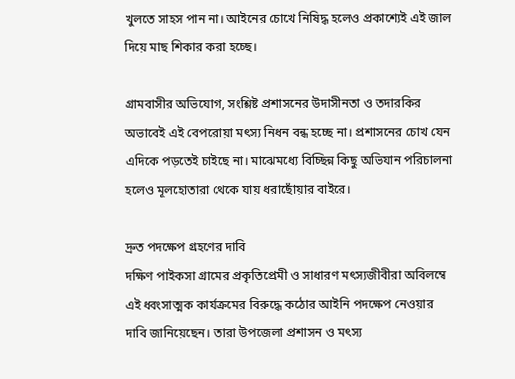খুলতে সাহস পান না। আইনের চোখে নিষিদ্ধ হলেও প্রকাশ্যেই এই জাল দিয়ে মাছ শিকার করা হচ্ছে।

গ্রামবাসীর অভিযোগ, সংশ্লিষ্ট প্রশাসনের উদাসীনতা ও তদারকির অভাবেই এই বেপরোয়া মৎস্য নিধন বন্ধ হচ্ছে না। প্রশাসনের চোখ যেন এদিকে পড়তেই চাইছে না। মাঝেমধ্যে বিচ্ছিন্ন কিছু অভিযান পরিচালনা হলেও মূলহোতারা থেকে যায় ধরাছোঁয়ার বাইরে।

দ্রুত পদক্ষেপ গ্রহণের দাবি
দক্ষিণ পাইকসা গ্রামের প্রকৃতিপ্রেমী ও সাধারণ মৎস্যজীবীরা অবিলম্বে এই ধ্বংসাত্মক কার্যক্রমের বিরুদ্ধে কঠোর আইনি পদক্ষেপ নেওয়ার দাবি জানিয়েছেন। তারা উপজেলা প্রশাসন ও মৎস্য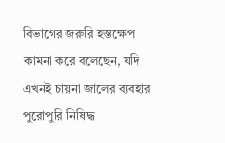বিভাগের জরুরি হস্তক্ষেপ কামনা করে বলেছেন, যদি এখনই চায়না জালের ব্যবহার পুরোপুরি নিষিদ্ধ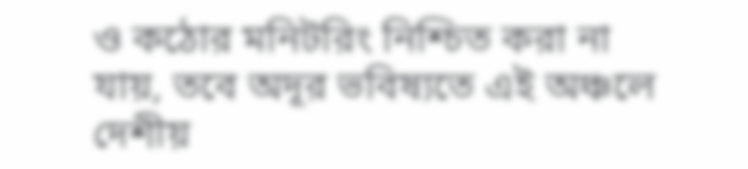ও কঠোর মনিটরিং নিশ্চিত করা না যায়, তবে অদূর ভবিষ্যতে এই অঞ্চলে দেশীয়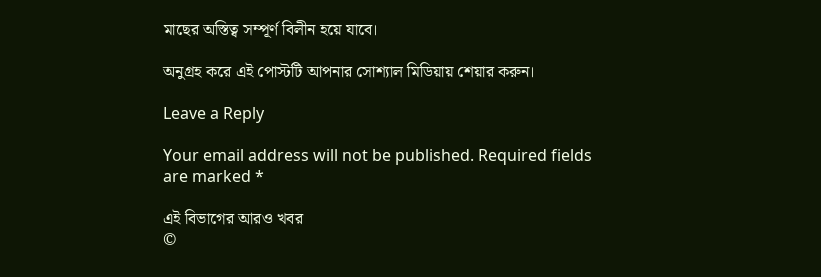মাছের অস্তিত্ব সম্পূর্ণ বিলীন হয়ে যাবে।

অনুগ্রহ করে এই পোস্টটি আপনার সোশ্যাল মিডিয়ায় শেয়ার করুন।

Leave a Reply

Your email address will not be published. Required fields are marked *

এই বিভাগের আরও খবর
©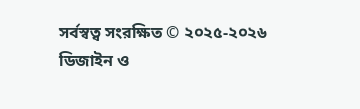সর্বস্বত্ব সংরক্ষিত © ২০২৫-২০২৬
ডিজাইন ও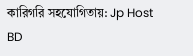কারিগরি সহযোগিতায়: Jp Host BD